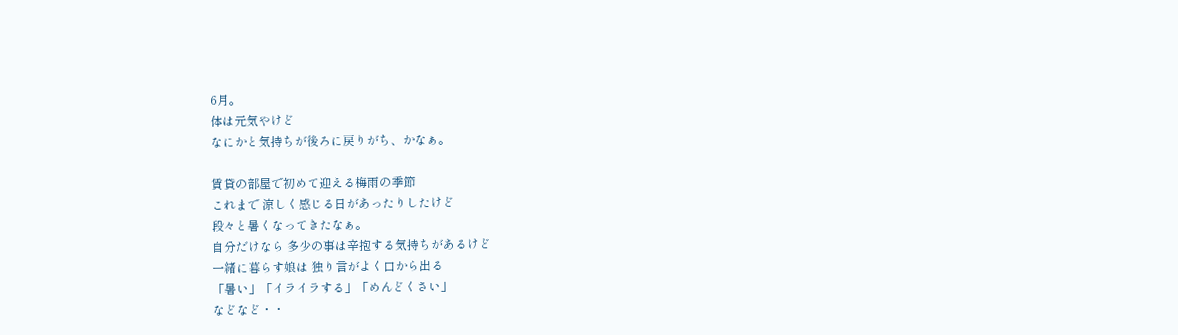6月。
体は元気やけど
なにかと気持ちが後ろに戻りがち、かなぁ。

賃貸の部屋で初めて迎える梅雨の季節
これまで 涼しく感じる日があったりしたけど
段々と暑くなってきたなぁ。
自分だけなら 多少の事は辛抱する気持ちがあるけど
一緒に暮らす娘は 独り言がよく口から出る
「暑い」「イライラする」「めんどくさい」
などなど・・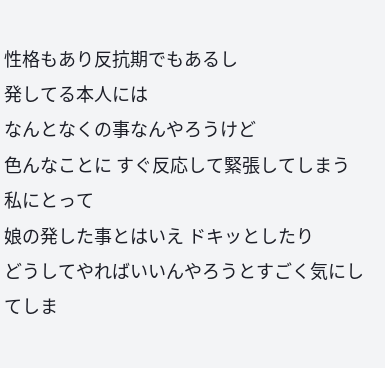性格もあり反抗期でもあるし
発してる本人には
なんとなくの事なんやろうけど
色んなことに すぐ反応して緊張してしまう私にとって
娘の発した事とはいえ ドキッとしたり
どうしてやればいいんやろうとすごく気にしてしま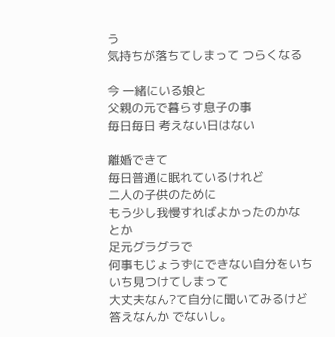う
気持ちが落ちてしまって つらくなる

今 一緒にいる娘と
父親の元で暮らす息子の事
毎日毎日 考えない日はない

離婚できて
毎日普通に眠れているけれど
二人の子供のために
もう少し我慢すればよかったのかな とか
足元グラグラで
何事もじょうずにできない自分をいちいち見つけてしまって
大丈夫なん?て自分に聞いてみるけど
答えなんか でないし。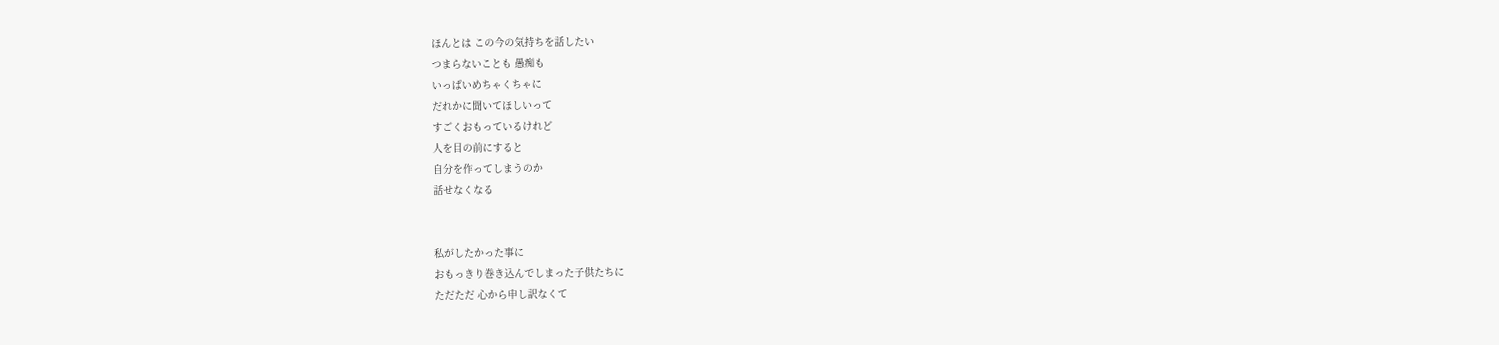ほんとは この今の気持ちを話したい
つまらないことも 愚痴も
いっぱいめちゃくちゃに
だれかに聞いてほしいって
すごくおもっているけれど
人を目の前にすると
自分を作ってしまうのか
話せなくなる


私がしたかった事に
おもっきり巻き込んでしまった子供たちに
ただただ 心から申し訳なくて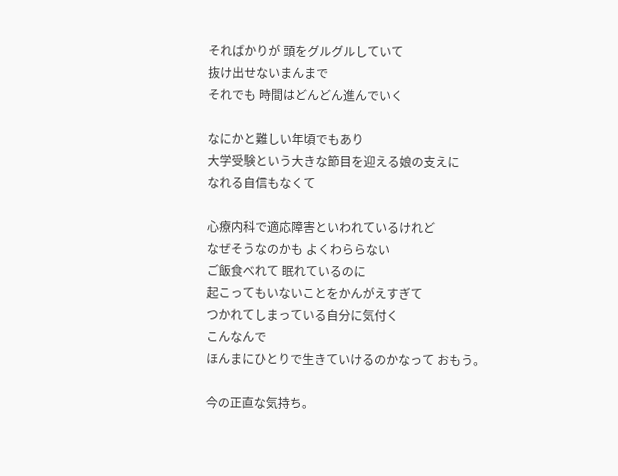そればかりが 頭をグルグルしていて
抜け出せないまんまで
それでも 時間はどんどん進んでいく

なにかと難しい年頃でもあり
大学受験という大きな節目を迎える娘の支えに
なれる自信もなくて

心療内科で適応障害といわれているけれど
なぜそうなのかも よくわららない
ご飯食べれて 眠れているのに
起こってもいないことをかんがえすぎて
つかれてしまっている自分に気付く
こんなんで
ほんまにひとりで生きていけるのかなって おもう。

今の正直な気持ち。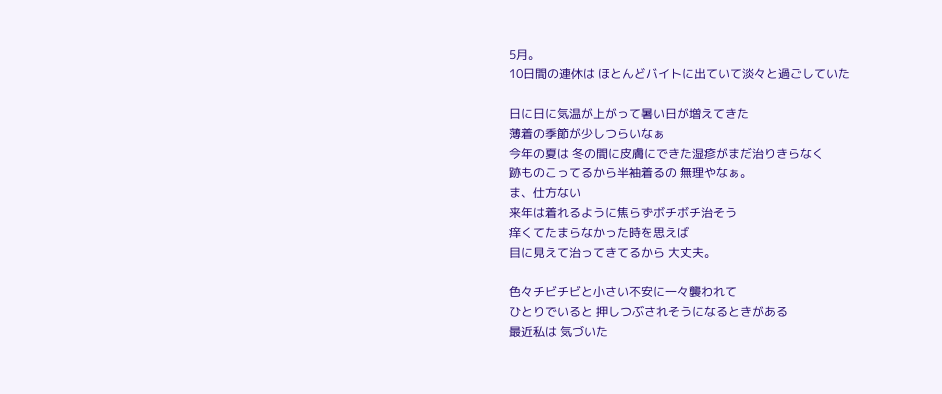5月。
10日間の連休は ほとんどバイトに出ていて淡々と過ごしていた

日に日に気温が上がって暑い日が増えてきた
薄着の季節が少しつらいなぁ
今年の夏は 冬の間に皮膚にできた湿疹がまだ治りきらなく
跡ものこってるから半袖着るの 無理やなぁ。
ま、仕方ない
来年は着れるように焦らずボチボチ治そう
痒くてたまらなかった時を思えば
目に見えて治ってきてるから 大丈夫。

色々チビチビと小さい不安に一々襲われて
ひとりでいると 押しつぶされそうになるときがある
最近私は 気づいた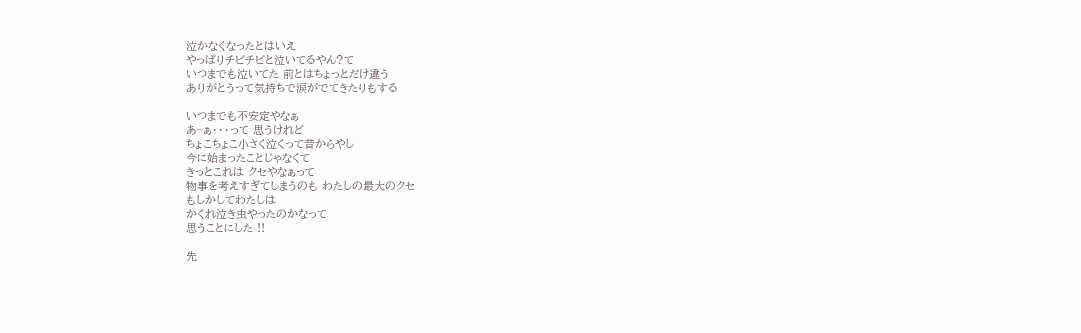泣かなくなったとはいえ
やっぱりチビチビと泣いてるやん?て
いつまでも泣いてた 前とはちょっとだけ違う
ありがとうって気持ちで涙がでてきたりもする

いつまでも不安定やなぁ
あ~ぁ・・・って 思うけれど
ちょこちょこ小さく泣くって昔からやし
今に始まったことじゃなくて
きっとこれは クセやなぁって
物事を考えすぎてしまうのも わたしの最大のクセ
もしかしてわたしは
かくれ泣き虫やったのかなって
思うことにした !!

先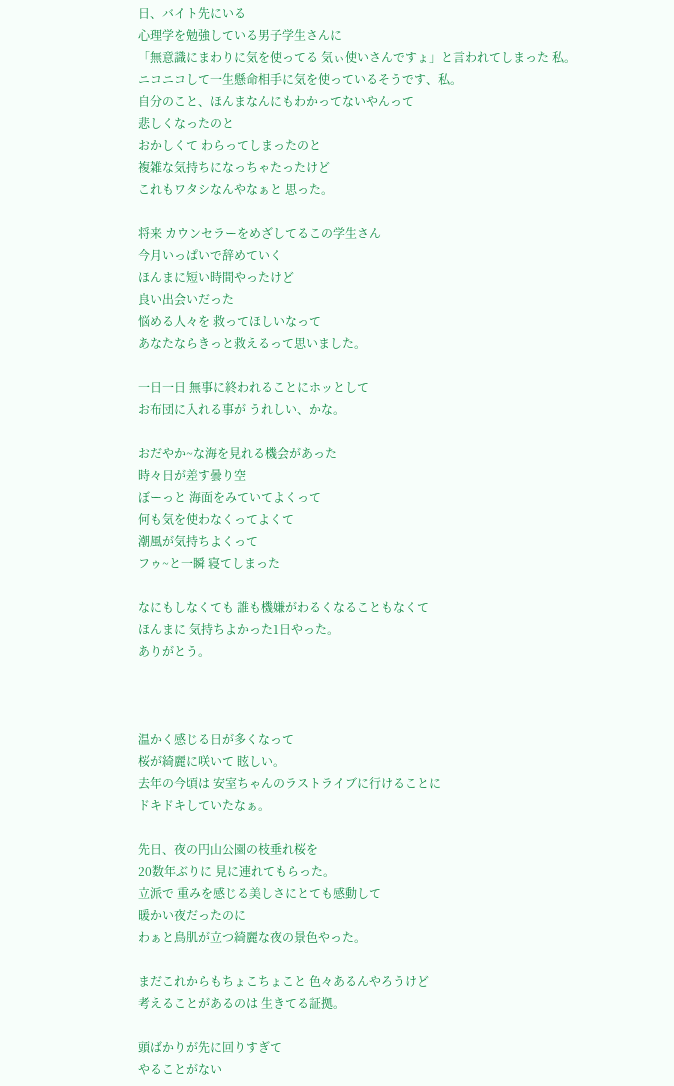日、バイト先にいる
心理学を勉強している男子学生さんに
「無意識にまわりに気を使ってる 気ぃ使いさんですょ」と言われてしまった 私。
ニコニコして一生懸命相手に気を使っているそうです、私。
自分のこと、ほんまなんにもわかってないやんって
悲しくなったのと
おかしくて わらってしまったのと
複雑な気持ちになっちゃたったけど
これもワタシなんやなぁと 思った。

将来 カウンセラーをめざしてるこの学生さん
今月いっぱいで辞めていく
ほんまに短い時間やったけど
良い出会いだった
悩める人々を 救ってほしいなって
あなたならきっと救えるって思いました。

一日一日 無事に終われることにホッとして
お布団に入れる事が うれしい、かな。

おだやか~な海を見れる機会があった
時々日が差す曇り空
ぼーっと 海面をみていてよくって
何も気を使わなくってよくて
潮風が気持ちよくって
フゥ~と一瞬 寝てしまった

なにもしなくても 誰も機嫌がわるくなることもなくて
ほんまに 気持ちよかった1日やった。
ありがとう。



温かく感じる日が多くなって
桜が綺麗に咲いて 眩しい。
去年の今頃は 安室ちゃんのラストライブに行けることに
ドキドキしていたなぁ。

先日、夜の円山公園の枝垂れ桜を
20数年ぶりに 見に連れてもらった。
立派で 重みを感じる美しさにとても感動して
暖かい夜だったのに
わぁと鳥肌が立つ綺麗な夜の景色やった。

まだこれからもちょこちょこと 色々あるんやろうけど
考えることがあるのは 生きてる証拠。

頭ばかりが先に回りすぎて
やることがない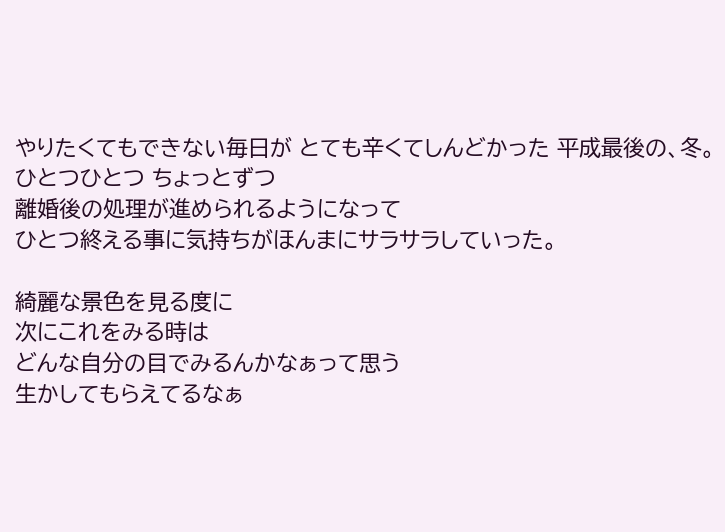やりたくてもできない毎日が とても辛くてしんどかった 平成最後の、冬。
ひとつひとつ ちょっとずつ
離婚後の処理が進められるようになって
ひとつ終える事に気持ちがほんまにサラサラしていった。

綺麗な景色を見る度に
次にこれをみる時は
どんな自分の目でみるんかなぁって思う
生かしてもらえてるなぁ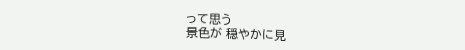って思う
景色が 穏やかに見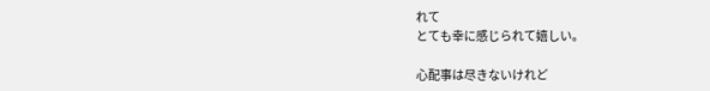れて
とても幸に感じられて嬉しい。

心配事は尽きないけれど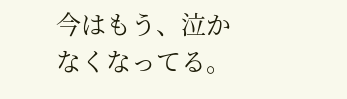今はもう、泣かなくなってる。